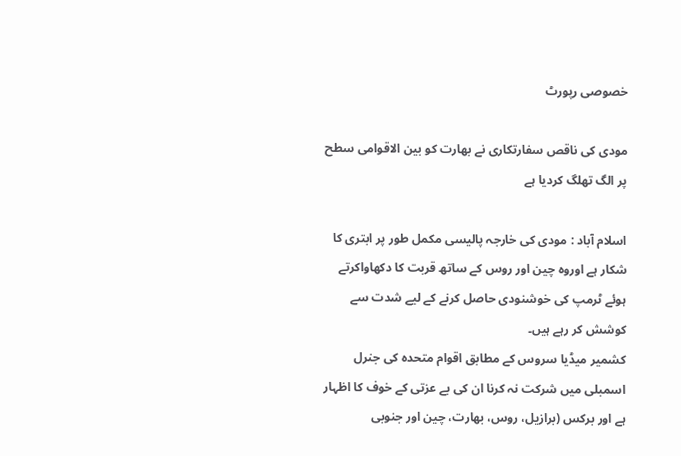خصوصی رپورٹ

مودی کی ناقص سفارتکاری نے بھارت کو بین الاقوامی سطح پر الگ تھلگ کردیا ہے

اسلام آباد : مودی کی خارجہ پالیسی مکمل طور پر ابتری کا شکار ہے اوروہ چین اور روس کے ساتھ قربت کا دکھاواکرتے ہوئے ٹرمپ کی خوشنودی حاصل کرنے کے لیے شدت سے کوشش کر رہے ہیں۔
کشمیر میڈیا سروس کے مطابق اقوام متحدہ کی جنرل اسمبلی میں شرکت نہ کرنا ان کی بے عزتی کے خوف کا اظہار ہے اور برکس (برازیل، روس، بھارت، چین اور جنوبی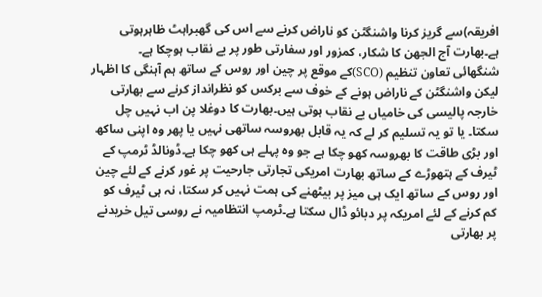افریقہ)سے گریز کرنا واشنگٹن کو ناراض کرنے سے اس کی گھبراہٹ ظاہرہوتی ہے۔بھارت آج الجھن کا شکار، کمزور اور سفارتی طور پر بے نقاب ہوچکا ہے۔ شنگھائی تعاون تنظیم (SCO)کے موقع پر چین اور روس کے ساتھ ہم آہنگی کا اظہار لیکن واشنگٹن کے ناراض ہونے کے خوف سے برکس کو نظرانداز کرنے سے بھارتی خارجہ پالیسی کی خامیاں بے نقاب ہوتی ہیں۔بھارت کا دوغلا پن اب نہیں چل سکتا۔ یا تو یہ تسلیم کر لے کہ یہ قابل بھروسہ ساتھی نہیں یا پھر وہ اپنی ساکھ اور بڑی طاقت کا بھروسہ کھو چکا ہے جو وہ پہلے ہی کھو چکا ہے۔ڈونالڈ ٹرمپ کے ٹیرف کے ہتھوڑے کے ساتھ بھارت امریکی تجارتی جارحیت پر غور کرنے کے لئے چین اور روس کے ساتھ ایک ہی میز پر بیٹھنے کی ہمت نہیں کر سکتا، نہ ہی ٹیرف کو کم کرنے کے لئے امریکہ پر دبائو ڈال سکتا ہے۔ٹرمپ انتظامیہ نے روسی تیل خریدنے پر بھارتی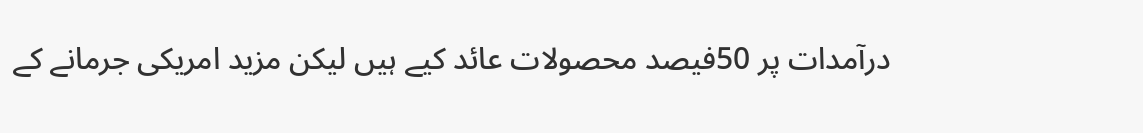درآمدات پر 50فیصد محصولات عائد کیے ہیں لیکن مزید امریکی جرمانے کے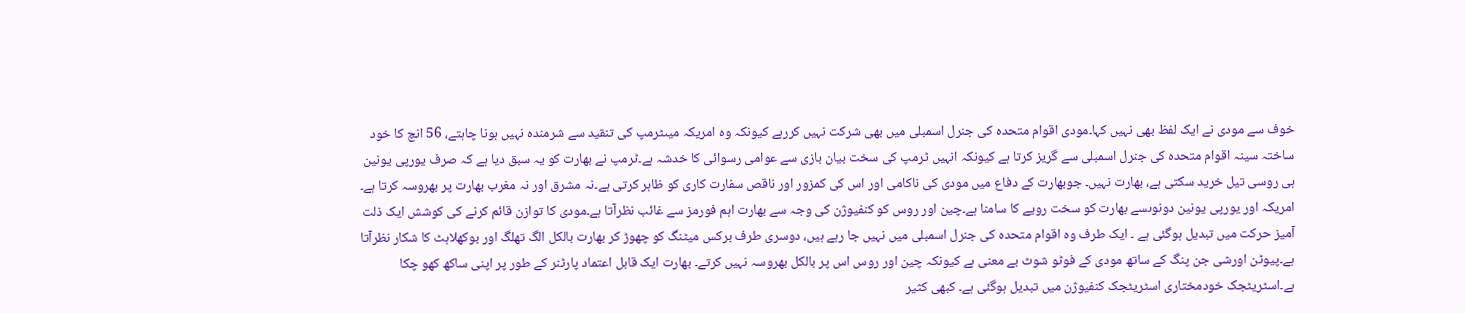خوف سے مودی نے ایک لفظ بھی نہیں کہا۔مودی اقوام متحدہ کی جنرل اسمبلی میں بھی شرکت نہیں کررہے کیونکہ وہ امریکہ میںٹرمپ کی تنقید سے شرمندہ نہیں ہونا چاہتے، 56 انچ کا خود ساختہ سینہ اقوام متحدہ کی جنرل اسمبلی سے گریز کرتا ہے کیونکہ انہیں ٹرمپ کی سخت بیان بازی سے عوامی رسوائی کا خدشہ ہے۔ٹرمپ نے بھارت کو یہ سبق دیا ہے کہ صرف یورپی یونین ہی روسی تیل خرید سکتی ہے، بھارت نہیں۔ جوبھارت کے دفاع میں مودی کی ناکامی اور اس کی کمزور اور ناقص سفارت کاری کو ظاہر کرتی ہے۔نہ مشرق اور نہ مغرب بھارت پر بھروسہ کرتا ہے۔ امریکہ اور یورپی یونین دونوںسے بھارت کو سخت رویے کا سامنا ہے۔چین اور روس کو کنفیوژن کی وجہ سے بھارت اہم فورمز سے غائب نظرآتا ہے۔مودی کا توازن قائم کرنے کی کوشش ایک ذلت آمیز حرکت میں تبدیل ہوگئی ہے ۔ ایک طرف وہ اقوام متحدہ کی جنرل اسمبلی میں نہیں جا رہے ہیں، دوسری طرف برکس میٹنگ کو چھوڑ کر بھارت بالکل الگ تھلگ اور بوکھلاہٹ کا شکار نظرآتا ہے۔پیوٹن اورشی جن پنگ کے ساتھ مودی کے فوٹو شوٹ بے معنی ہے کیونکہ چین اور روس اس پر بالکل بھروسہ نہیں کرتے۔ بھارت ایک قابل اعتماد پارٹنر کے طور پر اپنی ساکھ کھو چکا ہے۔اسٹریٹجک خودمختاری اسٹریٹجک کنفیوژن میں تبدیل ہوگئی ہے۔ کبھی کثیر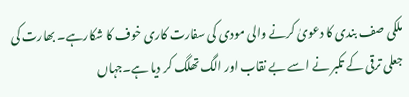ملکی صف بندی کا دعویٰ کرنے والی مودی کی سفارت کاری خوف کا شکارہے۔ بھارت کی جعلی ترقی کے تکبر نے اسے بے نقاب اور الگ تھلگ کر دیا ہے۔جہاں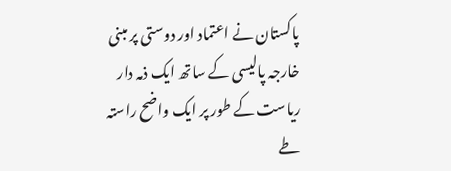پاکستان نے اعتماد اور دوستی پر مبنی خارجہ پالیسی کے ساتھ ایک ذمہ دار ریاست کے طور پر ایک واضح راستہ طے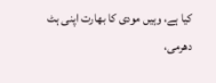کیا ہے، وہیں مودی کا بھارت اپنی ہٹ دھرمی،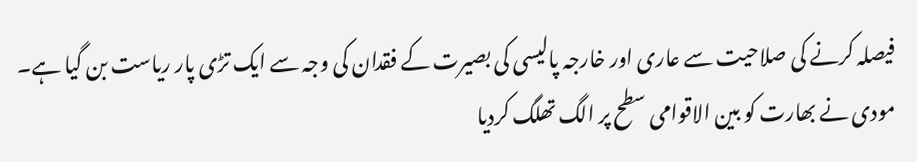فیصلہ کرنے کی صلاحیت سے عاری اور خارجہ پالیسی کی بصیرت کے فقدان کی وجہ سے ایک تڑی پار ریاست بن گیا ہے۔ مودی نے بھارت کو بین الاقوامی سطح پر الگ تھلگ کردیا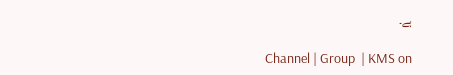ہے۔

Channel | Group  | KMS on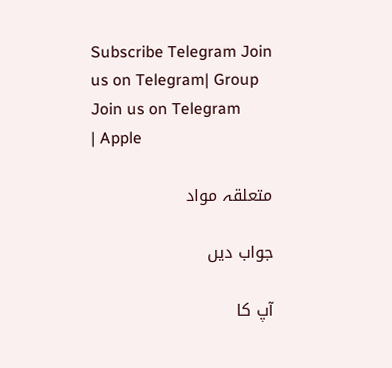Subscribe Telegram Join us on Telegram| Group Join us on Telegram
| Apple

متعلقہ مواد

جواب دیں

آپ کا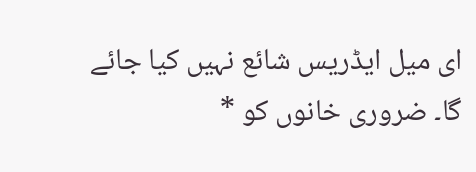ای میل ایڈریس شائع نہیں کیا جائے گا۔ ضروری خانوں کو *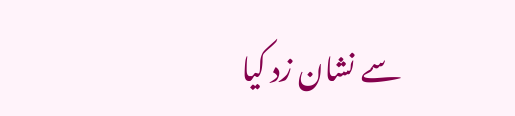سے نشان زد کیا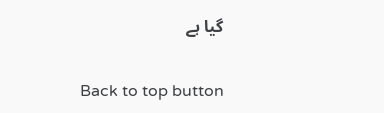گیا ہے

Back to top button